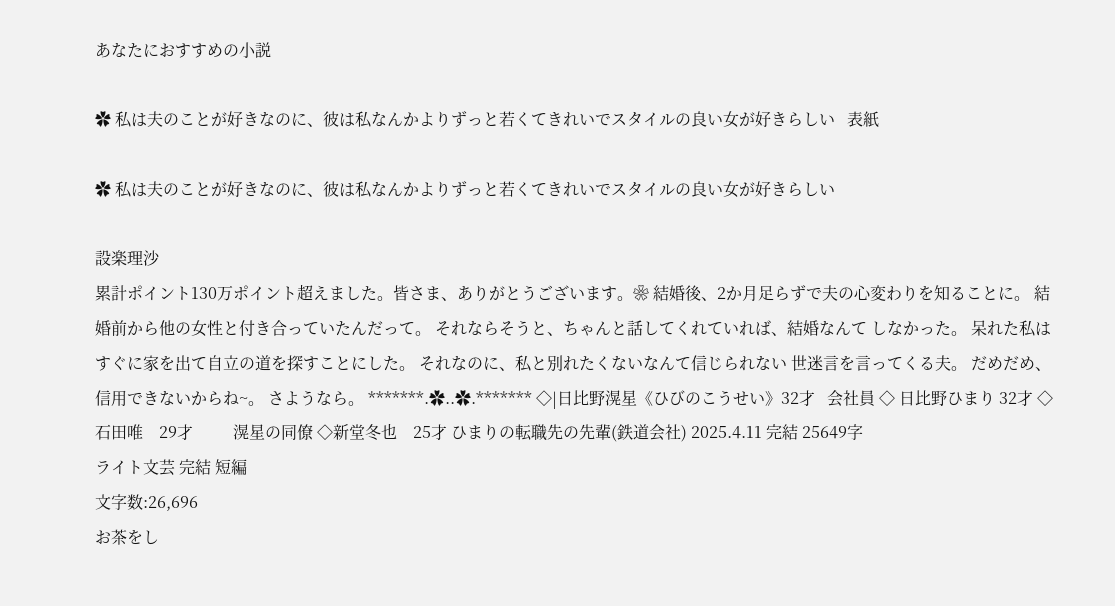あなたにおすすめの小説

✿ 私は夫のことが好きなのに、彼は私なんかよりずっと若くてきれいでスタイルの良い女が好きらしい   表紙

✿ 私は夫のことが好きなのに、彼は私なんかよりずっと若くてきれいでスタイルの良い女が好きらしい

設楽理沙
累計ポイント130万ポイント超えました。皆さま、ありがとうございます。❀ 結婚後、2か月足らずで夫の心変わりを知ることに。 結婚前から他の女性と付き合っていたんだって。 それならそうと、ちゃんと話してくれていれば、結婚なんて しなかった。 呆れた私はすぐに家を出て自立の道を探すことにした。 それなのに、私と別れたくないなんて信じられない 世迷言を言ってくる夫。 だめだめ、信用できないからね~。 さようなら。 *******.✿..✿.******* ◇|日比野滉星《ひびのこうせい》32才   会社員 ◇ 日比野ひまり 32才 ◇ 石田唯    29才          滉星の同僚 ◇新堂冬也    25才 ひまりの転職先の先輩(鉄道会社) 2025.4.11 完結 25649字
ライト文芸 完結 短編
文字数:26,696
お茶をし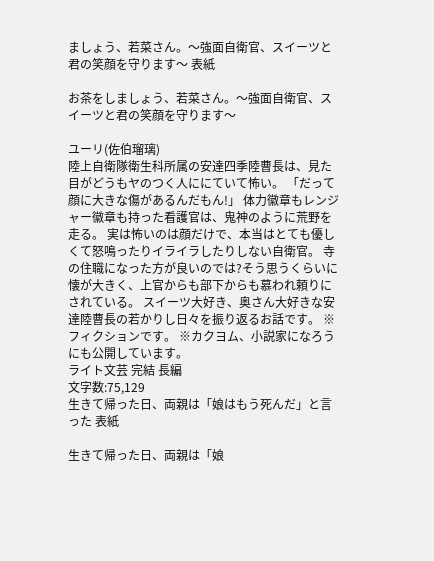ましょう、若菜さん。〜強面自衛官、スイーツと君の笑顔を守ります〜 表紙

お茶をしましょう、若菜さん。〜強面自衛官、スイーツと君の笑顔を守ります〜

ユーリ(佐伯瑠璃)
陸上自衛隊衛生科所属の安達四季陸曹長は、見た目がどうもヤのつく人ににていて怖い。 「だって顔に大きな傷があるんだもん!」 体力徽章もレンジャー徽章も持った看護官は、鬼神のように荒野を走る。 実は怖いのは顔だけで、本当はとても優しくて怒鳴ったりイライラしたりしない自衛官。 寺の住職になった方が良いのでは?そう思うくらいに懐が大きく、上官からも部下からも慕われ頼りにされている。 スイーツ大好き、奥さん大好きな安達陸曹長の若かりし日々を振り返るお話です。 ※フィクションです。 ※カクヨム、小説家になろうにも公開しています。
ライト文芸 完結 長編
文字数:75,129
生きて帰った日、両親は「娘はもう死んだ」と言った 表紙

生きて帰った日、両親は「娘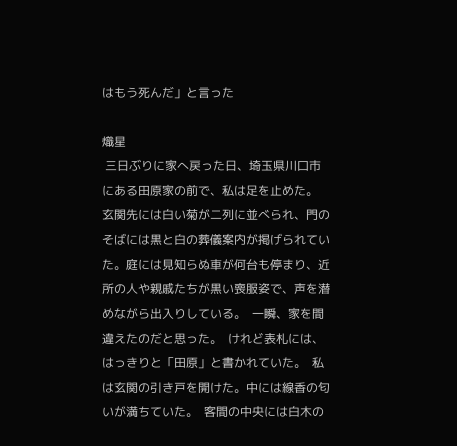はもう死んだ」と言った

熾星
 三日ぶりに家へ戻った日、埼玉県川口市にある田原家の前で、私は足を止めた。  玄関先には白い菊が二列に並べられ、門のそばには黒と白の葬儀案内が掲げられていた。庭には見知らぬ車が何台も停まり、近所の人や親戚たちが黒い喪服姿で、声を潜めながら出入りしている。  一瞬、家を間違えたのだと思った。  けれど表札には、はっきりと「田原」と書かれていた。  私は玄関の引き戸を開けた。中には線香の匂いが満ちていた。  客間の中央には白木の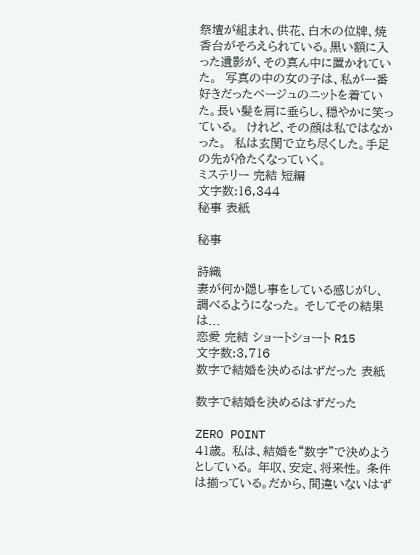祭壇が組まれ、供花、白木の位牌、焼香台がそろえられている。黒い額に入った遺影が、その真ん中に置かれていた。  写真の中の女の子は、私が一番好きだったベージュのニットを着ていた。長い髪を肩に垂らし、穏やかに笑っている。  けれど、その顔は私ではなかった。  私は玄関で立ち尽くした。手足の先が冷たくなっていく。
ミステリー 完結 短編
文字数:16,344
秘事 表紙

秘事

詩織
妻が何か隠し事をしている感じがし、調べるようになった。 そしてその結果は...
恋愛 完結 ショートショート R15
文字数:3,716
数字で結婚を決めるはずだった 表紙

数字で結婚を決めるはずだった

ZERO POINT
41歳。 私は、結婚を“数字”で決めようとしている。 年収、安定、将来性。 条件は揃っている。だから、間違いないはず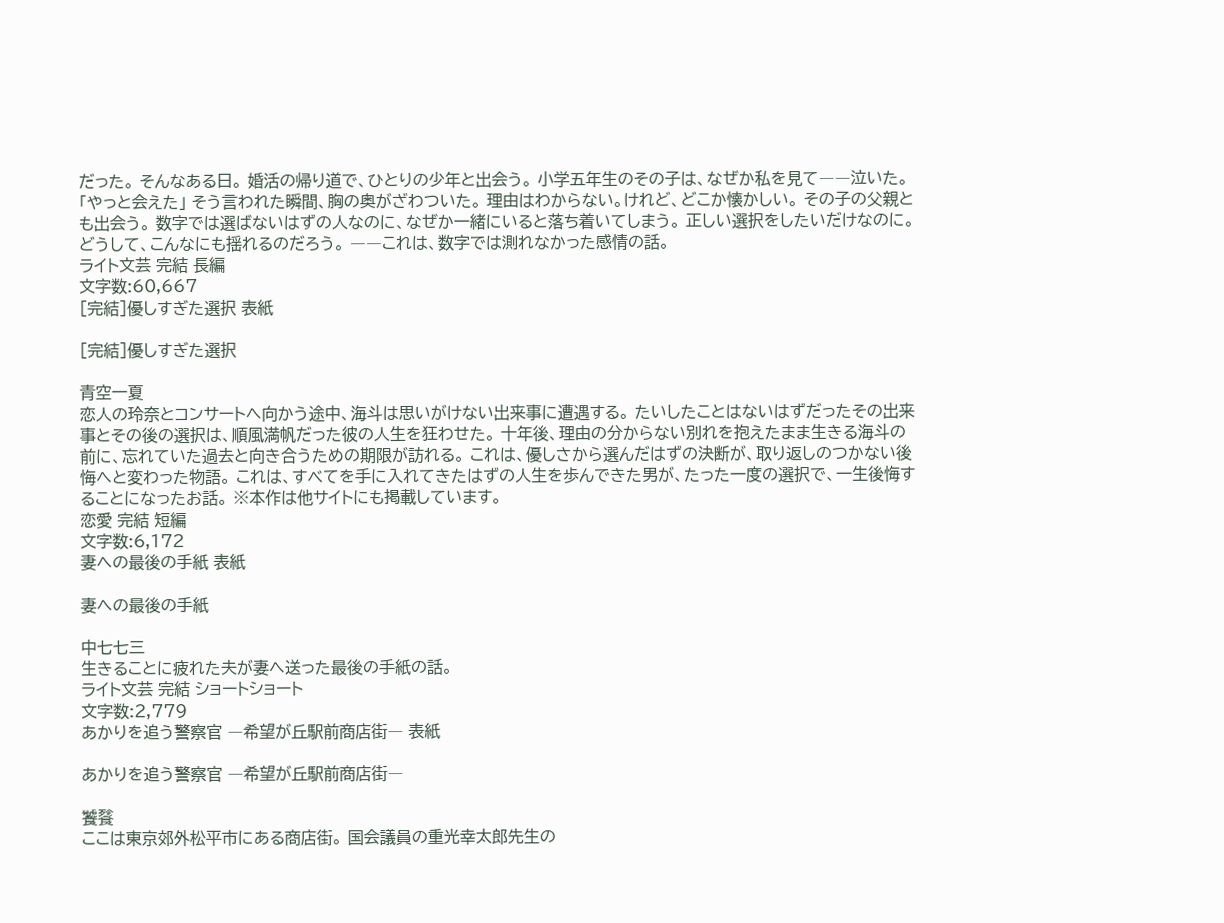だった。 そんなある日。 婚活の帰り道で、ひとりの少年と出会う。 小学五年生のその子は、なぜか私を見て――泣いた。 「やっと会えた」 そう言われた瞬間、胸の奥がざわついた。 理由はわからない。けれど、どこか懐かしい。 その子の父親とも出会う。 数字では選ばないはずの人なのに、なぜか一緒にいると落ち着いてしまう。 正しい選択をしたいだけなのに。 どうして、こんなにも揺れるのだろう。 ――これは、数字では測れなかった感情の話。
ライト文芸 完結 長編
文字数:60,667
[完結]優しすぎた選択 表紙

[完結]優しすぎた選択

青空一夏
恋人の玲奈とコンサートへ向かう途中、海斗は思いがけない出来事に遭遇する。 たいしたことはないはずだったその出来事とその後の選択は、順風満帆だった彼の人生を狂わせた。 十年後、理由の分からない別れを抱えたまま生きる海斗の前に、忘れていた過去と向き合うための期限が訪れる。 これは、優しさから選んだはずの決断が、取り返しのつかない後悔へと変わった物語。 これは、すべてを手に入れてきたはずの人生を歩んできた男が、たった一度の選択で、一生後悔することになったお話。 ※本作は他サイトにも掲載しています。
恋愛 完結 短編
文字数:6,172
妻への最後の手紙 表紙

妻への最後の手紙

中七七三
生きることに疲れた夫が妻へ送った最後の手紙の話。
ライト文芸 完結 ショートショート
文字数:2,779
あかりを追う警察官 ―希望が丘駅前商店街― 表紙

あかりを追う警察官 ―希望が丘駅前商店街―

饕餮
ここは東京郊外松平市にある商店街。 国会議員の重光幸太郎先生の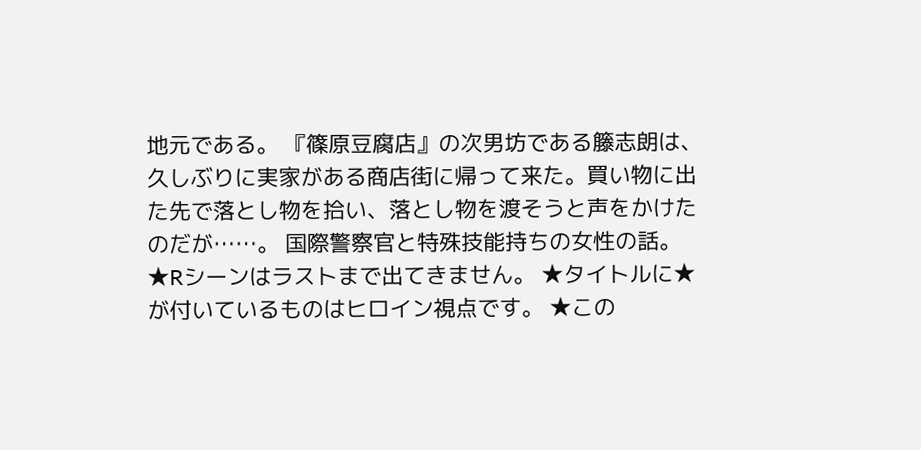地元である。 『篠原豆腐店』の次男坊である籐志朗は、久しぶりに実家がある商店街に帰って来た。買い物に出た先で落とし物を拾い、落とし物を渡そうと声をかけたのだが……。 国際警察官と特殊技能持ちの女性の話。 ★Rシーンはラストまで出てきません。 ★タイトルに★が付いているものはヒロイン視点です。 ★この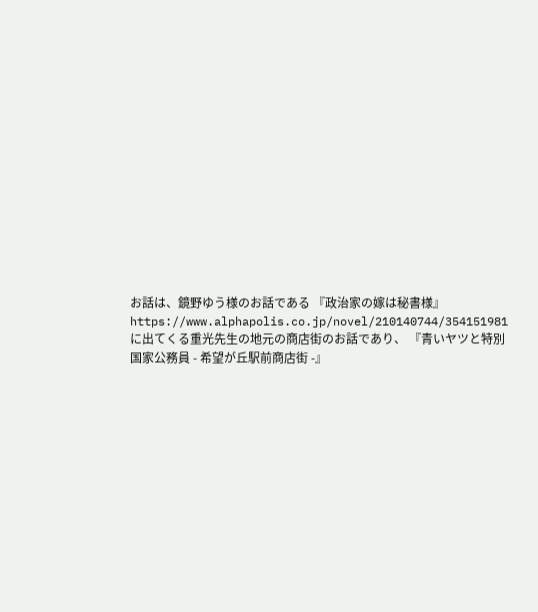お話は、鏡野ゆう様のお話である 『政治家の嫁は秘書様』https://www.alphapolis.co.jp/novel/210140744/354151981 に出てくる重光先生の地元の商店街のお話であり、 『青いヤツと特別国家公務員 - 希望が丘駅前商店街 -』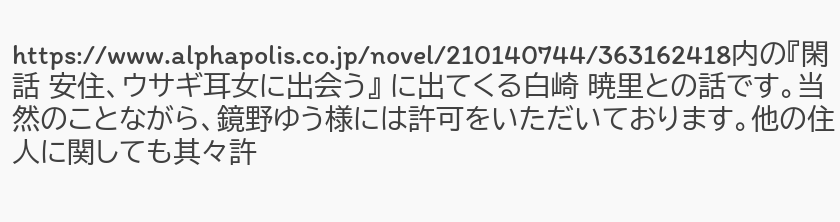https://www.alphapolis.co.jp/novel/210140744/363162418内の『閑話 安住、ウサギ耳女に出会う』 に出てくる白崎 暁里との話です。当然のことながら、鏡野ゆう様には許可をいただいております。他の住人に関しても其々許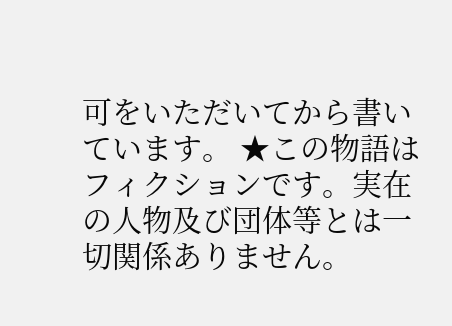可をいただいてから書いています。 ★この物語はフィクションです。実在の人物及び団体等とは一切関係ありません。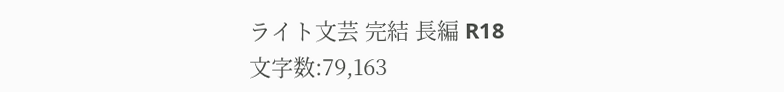ライト文芸 完結 長編 R18
文字数:79,163